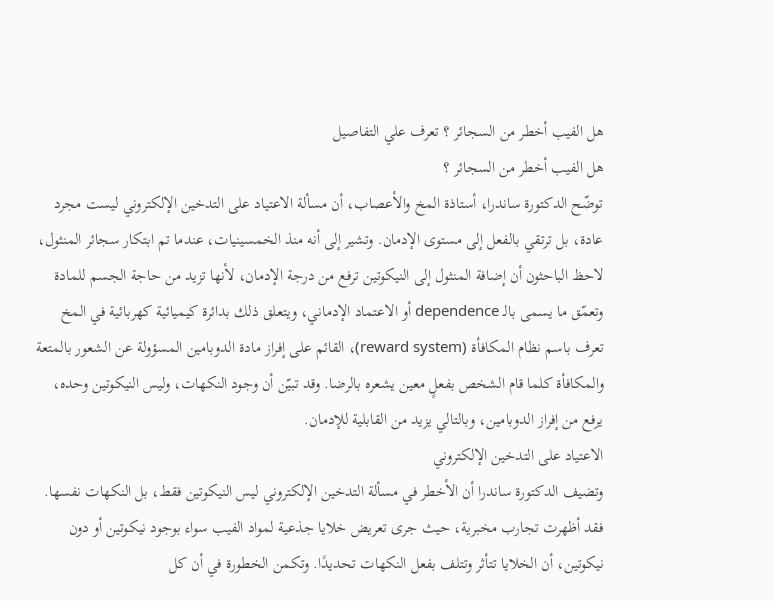هل الفيب أخطر من السجائر ؟ تعرف علي التفاصيل
هل الفيب أخطر من السجائر ؟
توضّح الدكتورة ساندرا، أستاذة المخ والأعصاب، أن مسألة الاعتياد على التدخين الإلكتروني ليست مجرد عادة، بل ترتقي بالفعل إلى مستوى الإدمان. وتشير إلى أنه منذ الخمسينيات، عندما تم ابتكار سجائر المنثول، لاحظ الباحثون أن إضافة المنثول إلى النيكوتين ترفع من درجة الإدمان، لأنها تزيد من حاجة الجسم للمادة وتعمّق ما يسمى بالـ dependence أو الاعتماد الإدماني، ويتعلق ذلك بدائرة كيميائية كهربائية في المخ تعرف باسم نظام المكافأة (reward system)، القائم على إفراز مادة الدوبامين المسؤولة عن الشعور بالمتعة والمكافأة كلما قام الشخص بفعلٍ معين يشعره بالرضا. وقد تبيّن أن وجود النكهات، وليس النيكوتين وحده، يرفع من إفراز الدوبامين، وبالتالي يزيد من القابلية للإدمان.
الاعتياد على التدخين الإلكتروني
وتضيف الدكتورة ساندرا أن الأخطر في مسألة التدخين الإلكتروني ليس النيكوتين فقط، بل النكهات نفسها. فقد أظهرت تجارب مخبرية، حيث جرى تعريض خلايا جذعية لمواد الفيب سواء بوجود نيكوتين أو دون نيكوتين، أن الخلايا تتأثر وتتلف بفعل النكهات تحديدًا. وتكمن الخطورة في أن كل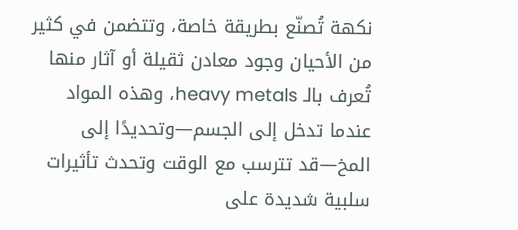نكهة تُصنّع بطريقة خاصة، وتتضمن في كثير من الأحيان وجود معادن ثقيلة أو آثار منها تُعرف بالـ heavy metals، وهذه المواد عندما تدخل إلى الجسم—وتحديدًا إلى المخ—قد تترسب مع الوقت وتحدث تأثيرات سلبية شديدة على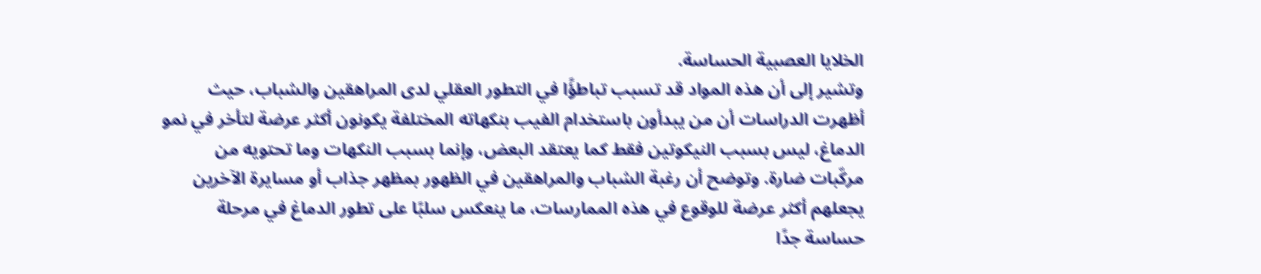الخلايا العصبية الحساسة.
وتشير إلى أن هذه المواد قد تسبب تباطؤًا في التطور العقلي لدى المراهقين والشباب، حيث أظهرت الدراسات أن من يبدأون باستخدام الفيب بنكهاته المختلفة يكونون أكثر عرضة لتأخر في نمو الدماغ، ليس بسبب النيكوتين فقط كما يعتقد البعض، وإنما بسبب النكهات وما تحتويه من مركّبات ضارة. وتوضح أن رغبة الشباب والمراهقين في الظهور بمظهر جذاب أو مسايرة الآخرين يجعلهم أكثر عرضة للوقوع في هذه الممارسات، ما ينعكس سلبًا على تطور الدماغ في مرحلة حساسة جدًا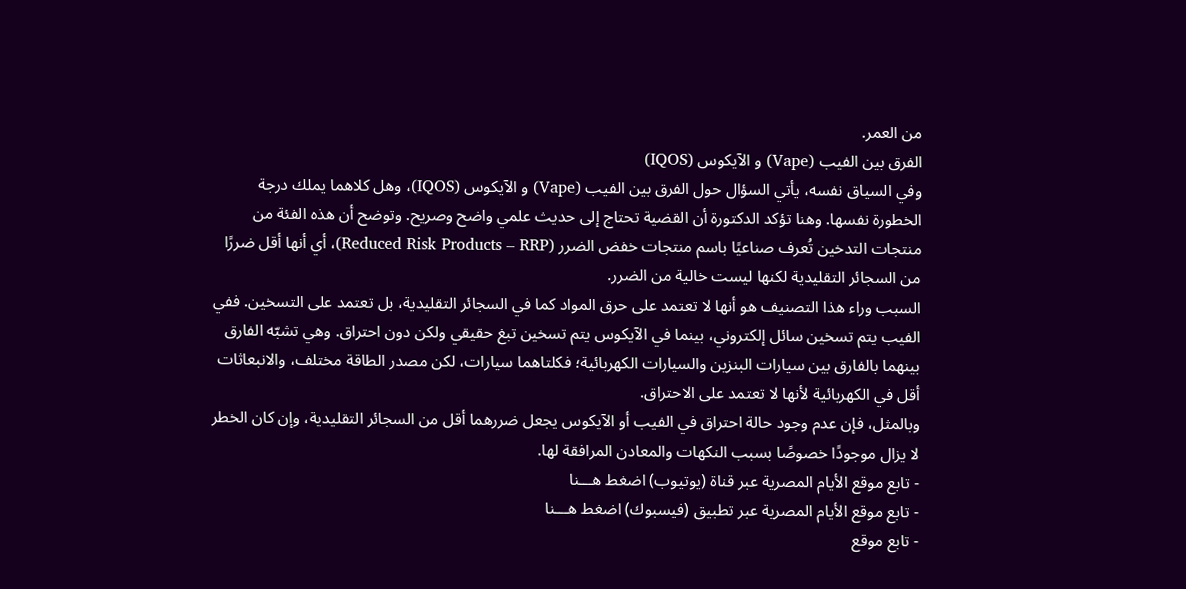من العمر.
الفرق بين الفيب (Vape) و الآيكوس (IQOS)
وفي السياق نفسه، يأتي السؤال حول الفرق بين الفيب (Vape) و الآيكوس (IQOS)، وهل كلاهما يملك درجة الخطورة نفسها. وهنا تؤكد الدكتورة أن القضية تحتاج إلى حديث علمي واضح وصريح. وتوضح أن هذه الفئة من منتجات التدخين تُعرف صناعيًا باسم منتجات خفض الضرر (Reduced Risk Products – RRP)، أي أنها أقل ضررًا من السجائر التقليدية لكنها ليست خالية من الضرر.
السبب وراء هذا التصنيف هو أنها لا تعتمد على حرق المواد كما في السجائر التقليدية، بل تعتمد على التسخين. ففي الفيب يتم تسخين سائل إلكتروني، بينما في الآيكوس يتم تسخين تبغ حقيقي ولكن دون احتراق. وهي تشبّه الفارق بينهما بالفارق بين سيارات البنزين والسيارات الكهربائية؛ فكلتاهما سيارات، لكن مصدر الطاقة مختلف، والانبعاثات أقل في الكهربائية لأنها لا تعتمد على الاحتراق.
وبالمثل، فإن عدم وجود حالة احتراق في الفيب أو الآيكوس يجعل ضررهما أقل من السجائر التقليدية، وإن كان الخطر لا يزال موجودًا خصوصًا بسبب النكهات والمعادن المرافقة لها.
- تابع موقع الأيام المصرية عبر قناة (يوتيوب) اضغط هـــنا
- تابع موقع الأيام المصرية عبر تطبيق (فيسبوك) اضغط هـــنا
- تابع موقع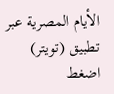الأيام المصرية عبر تطبيق (تويتر) اضغط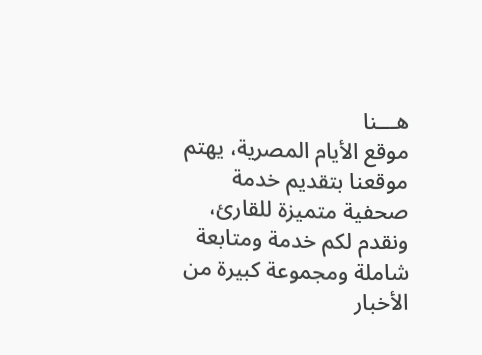هـــنا
موقع الأيام المصرية، يهتم موقعنا بتقديم خدمة صحفية متميزة للقارئ، ونقدم لكم خدمة ومتابعة شاملة ومجموعة كبيرة من الأخبار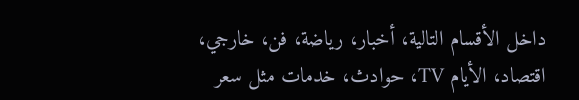داخل الأقسام التالية، أخبار، رياضة، فن، خارجي، اقتصاد، الأيام TV، حوادث، خدمات مثل سعر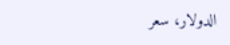الدولار، سعر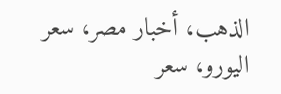الذهب، أخبار مصر، سعر اليورو، سعر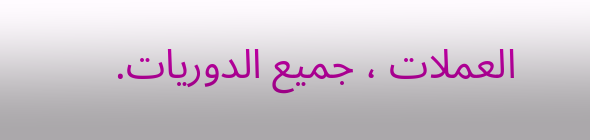العملات ، جميع الدوريات.